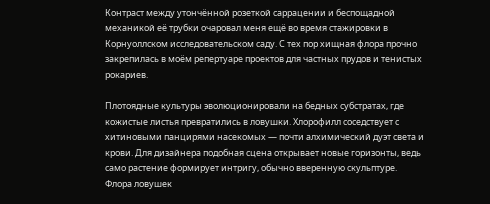Контраст между утончённой розеткой саррацении и беспощадной механикой её трубки очаровал меня ещё во время стажировки в Корнуоллском исследовательском саду. С тех пор хищная флора прочно закрепилась в моём репертуаре проектов для частных прудов и тенистых рокариев.

Плотоядные культуры эволюционировали на бедных субстратах, где кожистые листья превратились в ловушки. Хлорофилл соседствует с хитиновыми панцирями насекомых — почти алхимический дуэт света и крови. Для дизайнера подобная сцена открывает новые горизонты, ведь само растение формирует интригу, обычно вверенную скульптуре.
Флора ловушек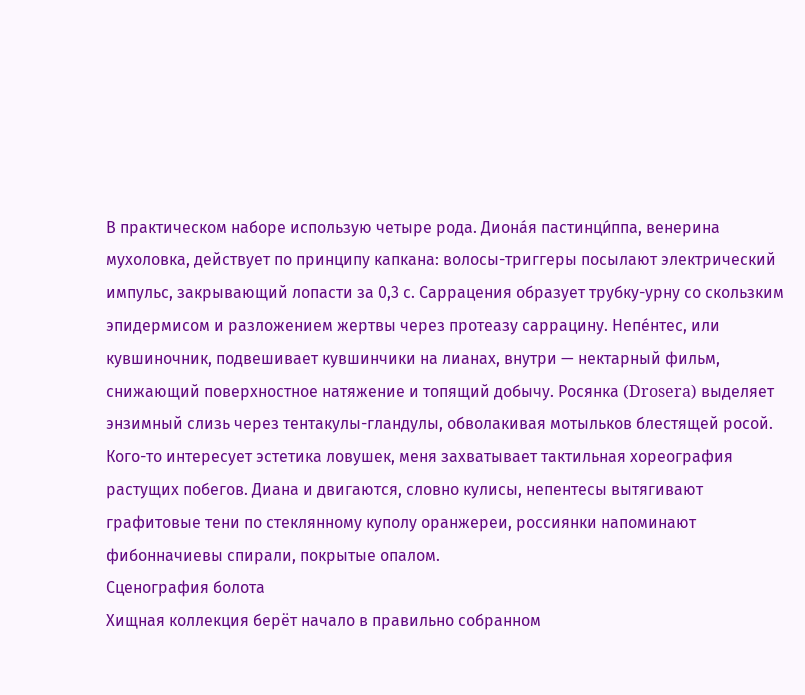В практическом наборе использую четыре рода. Диона́я пастинци́ппа, венерина мухоловка, действует по принципу капкана: волосы-триггеры посылают электрический импульс, закрывающий лопасти за 0,3 с. Саррацения образует трубку-урну со скользким эпидермисом и разложением жертвы через протеазу саррацину. Непе́нтес, или кувшиночник, подвешивает кувшинчики на лианах, внутри — нектарный фильм, снижающий поверхностное натяжение и топящий добычу. Росянка (Drosera) выделяет энзимный слизь через тентакулы-гландулы, обволакивая мотыльков блестящей росой.
Кого-то интересует эстетика ловушек, меня захватывает тактильная хореография растущих побегов. Диана и двигаются, словно кулисы, непентесы вытягивают графитовые тени по стеклянному куполу оранжереи, россиянки напоминают фибонначиевы спирали, покрытые опалом.
Сценография болота
Хищная коллекция берёт начало в правильно собранном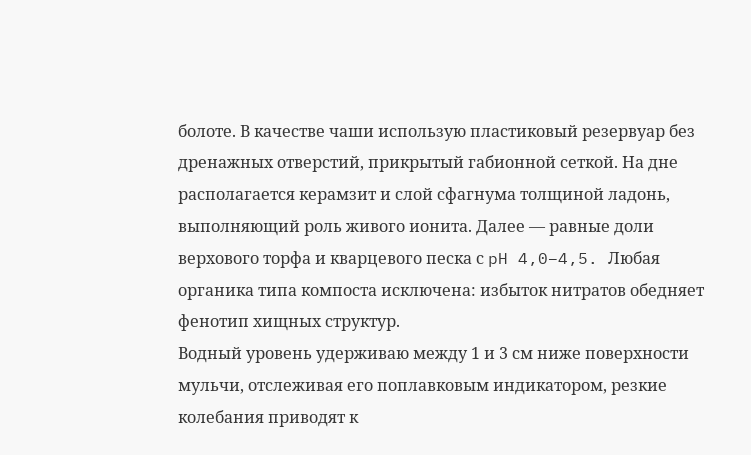болоте. В качестве чаши использую пластиковый резервуар без дренажных отверстий, прикрытый габионной сеткой. На дне располагается керамзит и слой сфагнума толщиной ладонь, выполняющий роль живого ионита. Далее — равные доли верхового торфа и кварцевого песка с pH 4,0–4,5. Любая органика типа компоста исключена: избыток нитратов обедняет фенотип хищных структур.
Водный уровень удерживаю между 1 и 3 см ниже поверхности мульчи, отслеживая его поплавковым индикатором, резкие колебания приводят к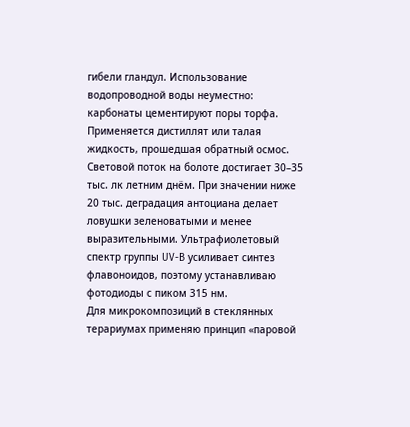гибели гландул. Использование водопроводной воды неуместно: карбонаты цементируют поры торфа. Применяется дистиллят или талая жидкость, прошедшая обратный осмос.
Световой поток на болоте достигает 30–35 тыс. лк летним днём. При значении ниже 20 тыс. деградация антоциана делает ловушки зеленоватыми и менее выразительными. Ультрафиолетовый спектр группы UV-B усиливает синтез флавоноидов, поэтому устанавливаю фотодиоды с пиком 315 нм.
Для микрокомпозиций в стеклянных терариумах применяю принцип «паровой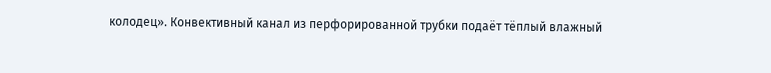колодец». Конвективный канал из перфорированной трубки подаёт тёплый влажный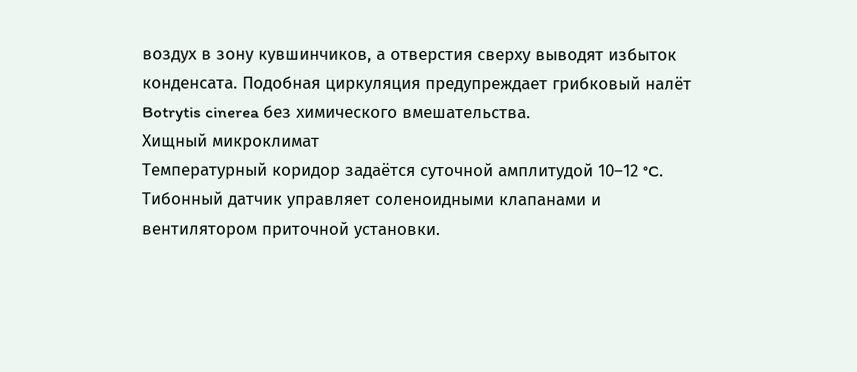воздух в зону кувшинчиков, а отверстия сверху выводят избыток конденсата. Подобная циркуляция предупреждает грибковый налёт Botrytis cinerea без химического вмешательства.
Хищный микроклимат
Температурный коридор задаётся суточной амплитудой 10–12 °C. Тибонный датчик управляет соленоидными клапанами и вентилятором приточной установки.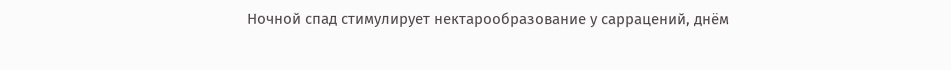Ночной спад стимулирует нектарообразование у саррацений, днём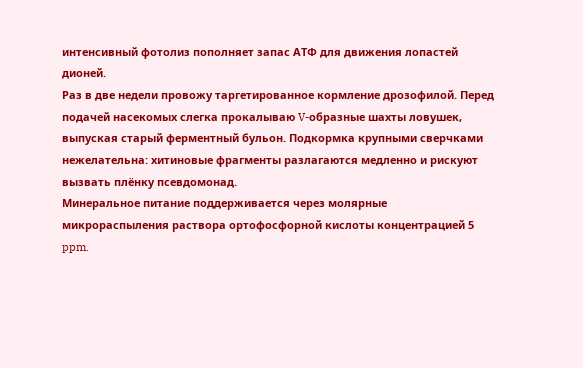интенсивный фотолиз пополняет запас АТФ для движения лопастей дионей.
Раз в две недели провожу таргетированное кормление дрозофилой. Перед подачей насекомых слегка прокалываю V-образные шахты ловушек, выпуская старый ферментный бульон. Подкормка крупными сверчками нежелательна: хитиновые фрагменты разлагаются медленно и рискуют вызвать плёнку псевдомонад.
Минеральное питание поддерживается через молярные микрораспыления раствора ортофосфорной кислоты концентрацией 5 ppm.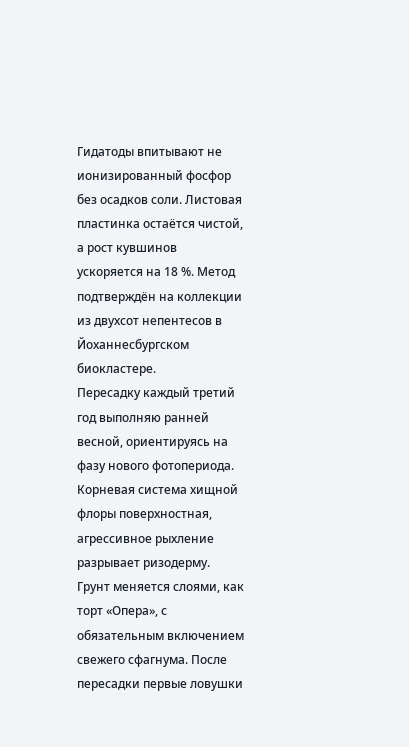Гидатоды впитывают не ионизированный фосфор без осадков соли. Листовая пластинка остаётся чистой, а рост кувшинов ускоряется на 18 %. Метод подтверждён на коллекции из двухсот непентесов в Йоханнесбургском биокластере.
Пересадку каждый третий год выполняю ранней весной, ориентируясь на фазу нового фотопериода. Корневая система хищной флоры поверхностная, агрессивное рыхление разрывает ризодерму. Грунт меняется слоями, как торт «Опера», с обязательным включением свежего сфагнума. После пересадки первые ловушки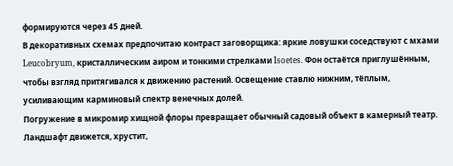формируются через 45 дней.
В декоративных схемах предпочитаю контраст заговорщика: яркие ловушки соседствуют с мхами Leucobryum, кристаллическим аиром и тонкими стрелками Isoetes. Фон остаётся приглушённым, чтобы взгляд притягивался к движению растений. Освещение ставлю нижним, тёплым, усиливающим карминовый спектр венечных долей.
Погружение в микромир хищной флоры превращает обычный садовый объект в камерный театр. Ландшафт движется, хрустит,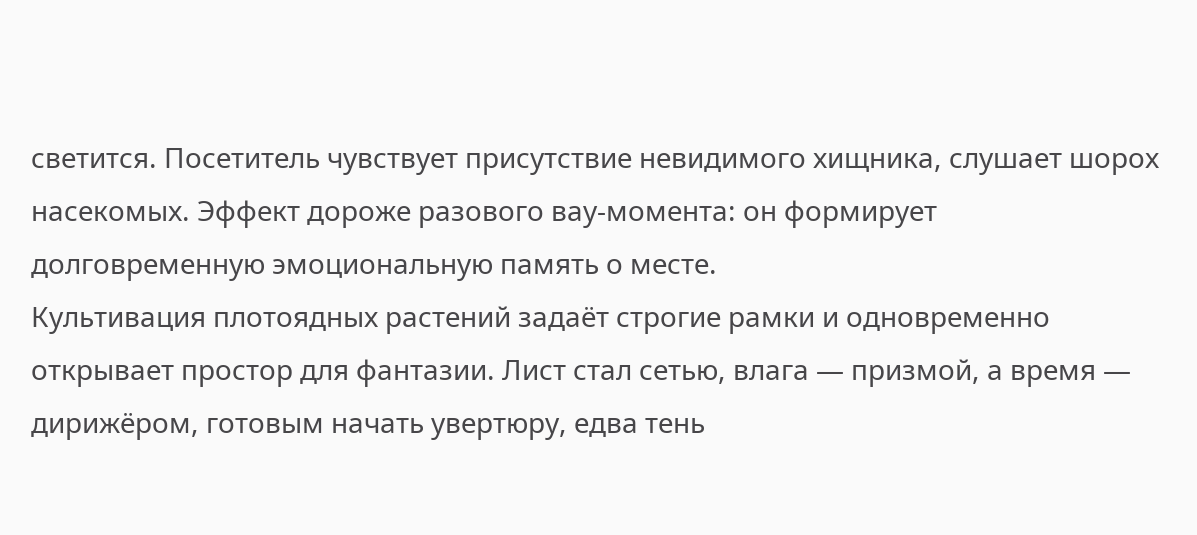светится. Посетитель чувствует присутствие невидимого хищника, слушает шорох насекомых. Эффект дороже разового вау-момента: он формирует долговременную эмоциональную память о месте.
Культивация плотоядных растений задаёт строгие рамки и одновременно открывает простор для фантазии. Лист стал сетью, влага — призмой, а время — дирижёром, готовым начать увертюру, едва тень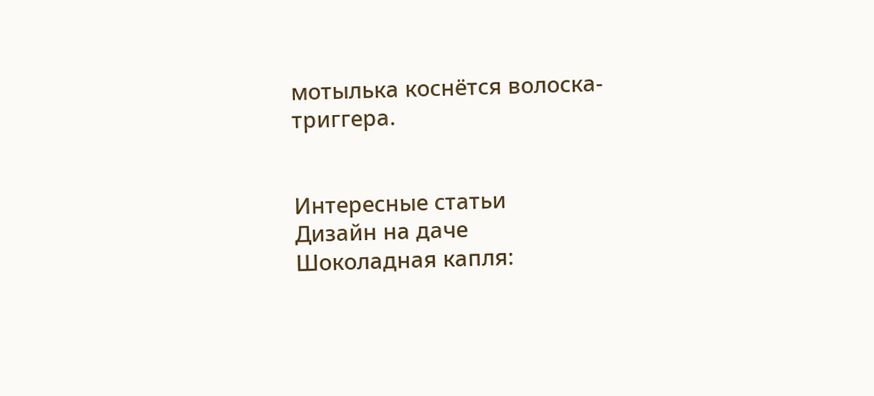мотылька коснётся волоска-триггера.


Интересные статьи
Дизайн на даче
Шоколадная капля: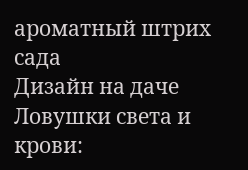ароматный штрих сада
Дизайн на даче
Ловушки света и крови: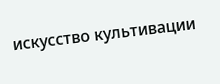искусство культивации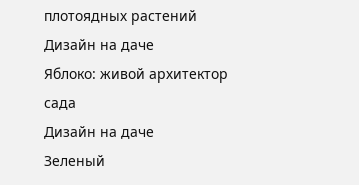плотоядных растений
Дизайн на даче
Яблоко: живой архитектор сада
Дизайн на даче
Зеленый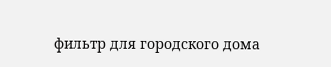фильтр для городского дома